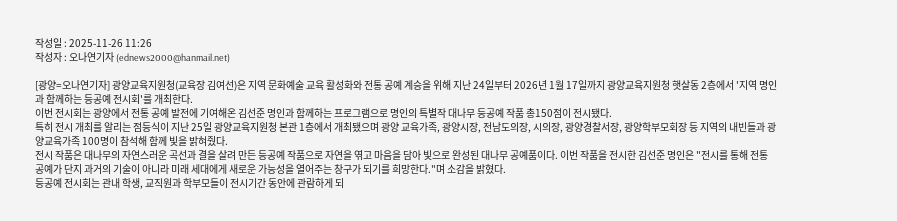작성일 : 2025-11-26 11:26
작성자 : 오나연기자 (ednews2000@hanmail.net)

[광양=오나연기자] 광양교육지원청(교육장 김여선)은 지역 문화예술 교육 활성화와 전통 공예 계승을 위해 지난 24일부터 2026년 1월 17일까지 광양교육지원청 햇살동 2층에서 '지역 명인과 함께하는 등공예 전시회'를 개최한다.
이번 전시회는 광양에서 전통 공예 발전에 기여해온 김선준 명인과 함께하는 프로그램으로 명인의 특별작 대나무 등공예 작품 총150점이 전시됐다.
특히 전시 개최를 알리는 점등식이 지난 25일 광양교육지원청 본관 1층에서 개최됐으며 광양 교육가족, 광양시장, 전남도의장, 시의장, 광양경찰서장, 광양학부모회장 등 지역의 내빈들과 광양교육가족 100명이 참석해 함께 빛을 밝혀줬다.
전시 작품은 대나무의 자연스러운 곡선과 결을 살려 만든 등공예 작품으로 자연을 엮고 마음을 담아 빛으로 완성된 대나무 공예품이다. 이번 작품을 전시한 김선준 명인은 "전시를 통해 전통 공예가 단지 과거의 기술이 아니라 미래 세대에게 새로운 가능성을 열어주는 창구가 되기를 희망한다."며 소감을 밝혔다.
등공예 전시회는 관내 학생, 교직원과 학부모들이 전시기간 동안에 관람하게 되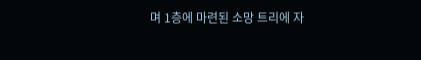며 1층에 마련된 소망 트리에 자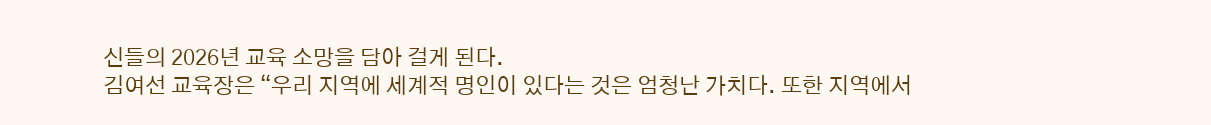신들의 2026년 교육 소망을 담아 걸게 된다.
김여선 교육장은 “우리 지역에 세계적 명인이 있다는 것은 엄청난 가치다. 또한 지역에서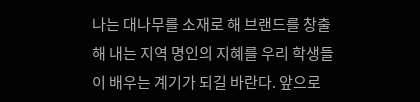나는 대나무를 소재로 해 브랜드를 창출해 내는 지역 명인의 지혜를 우리 학생들이 배우는 계기가 되길 바란다. 앞으로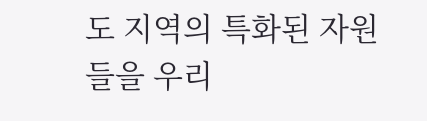도 지역의 특화된 자원들을 우리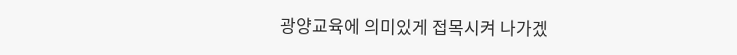광양교육에 의미있게 접목시켜 나가겠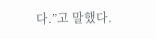다.”고 말했다.